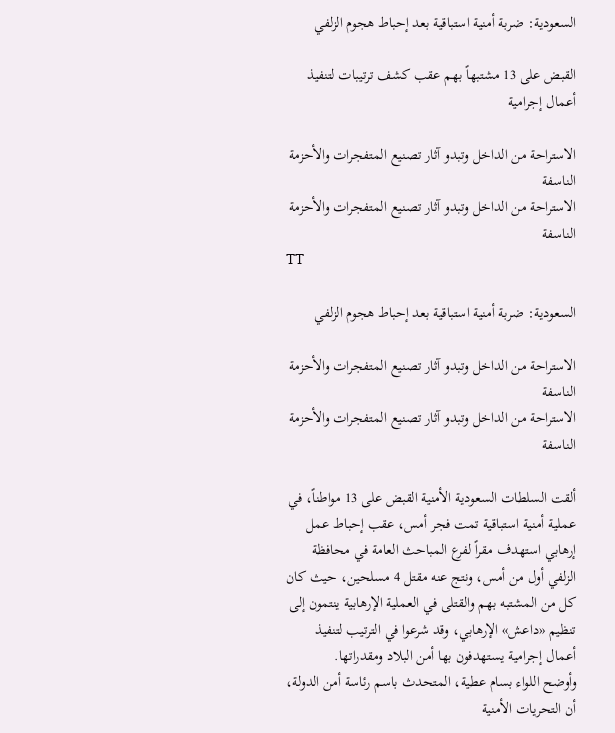السعودية: ضربة أمنية استباقية بعد إحباط هجوم الزلفي

القبض على 13 مشتبهاً بهم عقب كشف ترتيبات لتنفيذ أعمال إجرامية

الاستراحة من الداخل وتبدو آثار تصنيع المتفجرات والأحزمة الناسفة
الاستراحة من الداخل وتبدو آثار تصنيع المتفجرات والأحزمة الناسفة
TT

السعودية: ضربة أمنية استباقية بعد إحباط هجوم الزلفي

الاستراحة من الداخل وتبدو آثار تصنيع المتفجرات والأحزمة الناسفة
الاستراحة من الداخل وتبدو آثار تصنيع المتفجرات والأحزمة الناسفة

ألقت السلطات السعودية الأمنية القبض على 13 مواطناً، في عملية أمنية استباقية تمت فجر أمس، عقب إحباط عمل إرهابي استهدف مقراً لفرع المباحث العامة في محافظة الزلفي أول من أمس، ونتج عنه مقتل 4 مسلحين، حيث كان كل من المشتبه بهم والقتلى في العملية الإرهابية ينتمون إلى تنظيم «داعش» الإرهابي، وقد شرعوا في الترتيب لتنفيذ أعمال إجرامية يستهدفون بها أمن البلاد ومقدراتها.
وأوضح اللواء بسام عطية، المتحدث باسم رئاسة أمن الدولة، أن التحريات الأمنية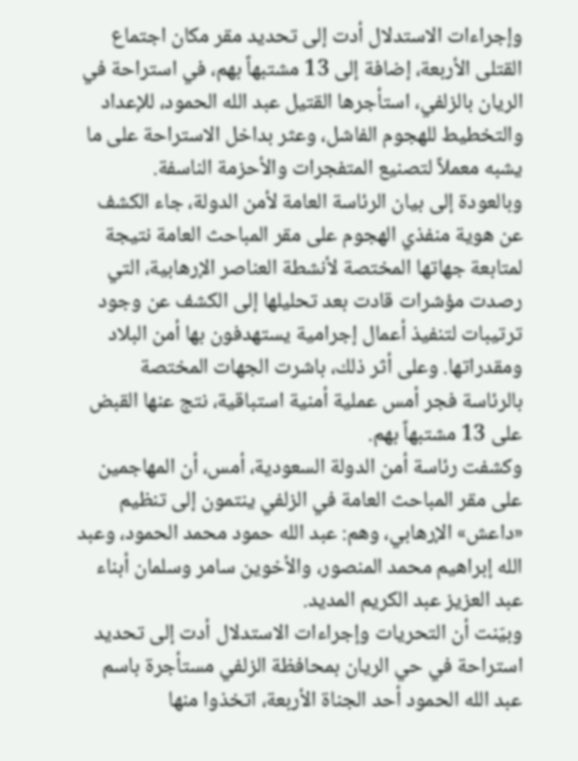وإجراءات الاستدلال أدت إلى تحديد مقر مكان اجتماع القتلى الأربعة، إضافة إلى 13 مشتبهاً بهم، في استراحة في الريان بالزلفي، استأجرها القتيل عبد الله الحمود، للإعداد والتخطيط للهجوم الفاشل، وعثر بداخل الاستراحة على ما يشبه معملاً لتصنيع المتفجرات والأحزمة الناسفة.
وبالعودة إلى بيان الرئاسة العامة لأمن الدولة، جاء الكشف عن هوية منفذي الهجوم على مقر المباحث العامة نتيجة لمتابعة جهاتها المختصة لأنشطة العناصر الإرهابية، التي رصدت مؤشرات قادت بعد تحليلها إلى الكشف عن وجود ترتيبات لتنفيذ أعمال إجرامية يستهدفون بها أمن البلاد ومقدراتها. وعلى أثر ذلك، باشرت الجهات المختصة بالرئاسة فجر أمس عملية أمنية استباقية، نتج عنها القبض على 13 مشتبهاً بهم.
وكشفت رئاسة أمن الدولة السعودية، أمس، أن المهاجمين على مقر المباحث العامة في الزلفي ينتمون إلى تنظيم «داعش» الإرهابي، وهم: عبد الله حمود محمد الحمود، وعبد الله إبراهيم محمد المنصور، والأخوين سامر وسلمان أبناء عبد العزيز عبد الكريم المديد.
وبيّنت أن التحريات وإجراءات الاستدلال أدت إلى تحديد استراحة في حي الريان بمحافظة الزلفي مستأجرة باسم عبد الله الحمود أحد الجناة الأربعة، اتخذوا منها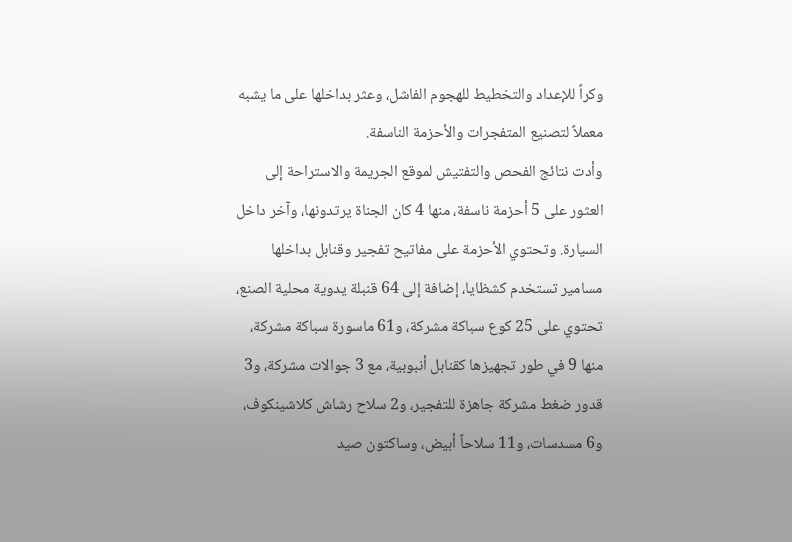وكراً للإعداد والتخطيط للهجوم الفاشل، وعثر بداخلها على ما يشبه معملاً لتصنيع المتفجرات والأحزمة الناسفة.
وأدت نتائج الفحص والتفتيش لموقع الجريمة والاستراحة إلى العثور على 5 أحزمة ناسفة، منها 4 كان الجناة يرتدونها، وآخر داخل السيارة. وتحتوي الأحزمة على مفاتيح تفجير وقنابل بداخلها مسامير تستخدم كشظايا، إضافة إلى 64 قنبلة يدوية محلية الصنع، تحتوي على 25 كوع سباكة مشركة، و61 ماسورة سباكة مشركة، منها 9 في طور تجهيزها كقنابل أنبوبية، مع 3 جوالات مشركة، و3 قدور ضغط مشركة جاهزة للتفجير، و2 سلاح رشاش كلاشينكوف، و6 مسدسات، و11 سلاحاً أبيض، وساكتون صيد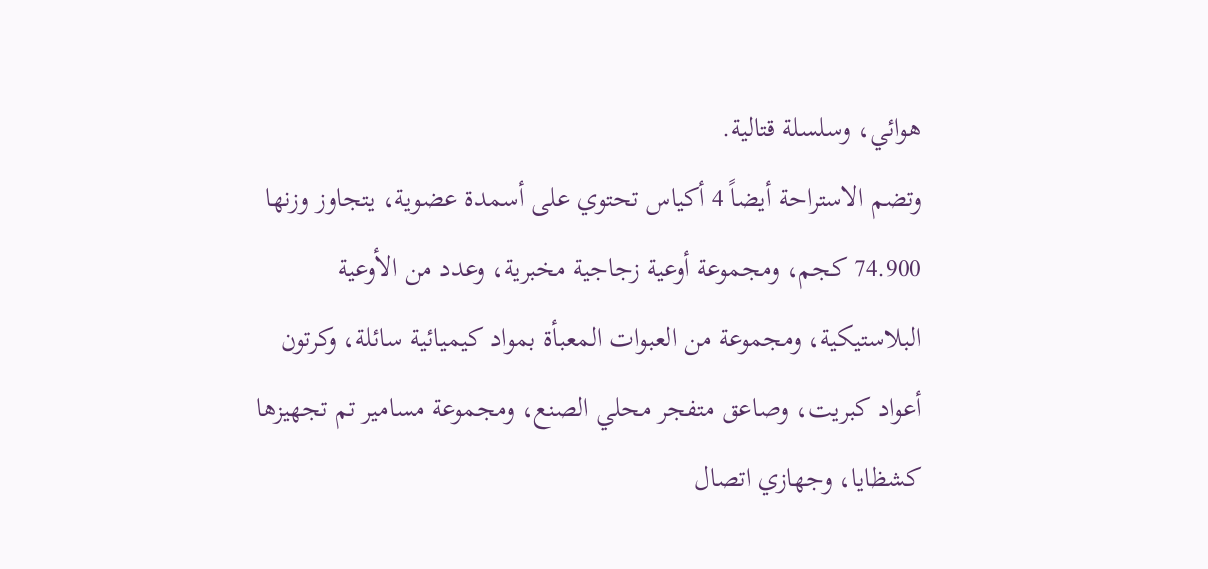هوائي، وسلسلة قتالية.
وتضم الاستراحة أيضاً 4 أكياس تحتوي على أسمدة عضوية، يتجاوز وزنها 74.900 كجم، ومجموعة أوعية زجاجية مخبرية، وعدد من الأوعية البلاستيكية، ومجموعة من العبوات المعبأة بمواد كيميائية سائلة، وكرتون أعواد كبريت، وصاعق متفجر محلي الصنع، ومجموعة مسامير تم تجهيزها كشظايا، وجهازي اتصال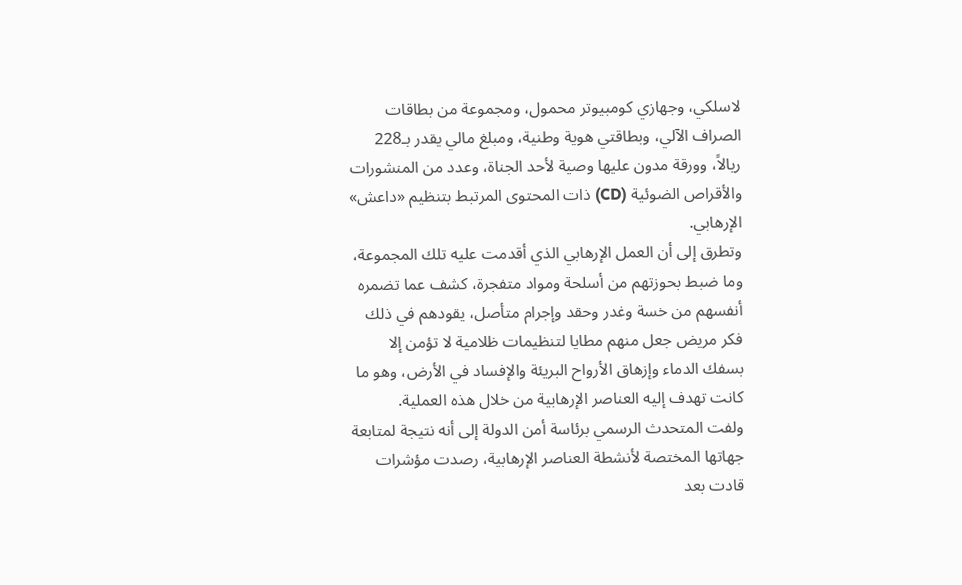لاسلكي، وجهازي كومبيوتر محمول، ومجموعة من بطاقات الصراف الآلي، وبطاقتي هوية وطنية، ومبلغ مالي يقدر بـ228 ريالاً، وورقة مدون عليها وصية لأحد الجناة، وعدد من المنشورات والأقراص الضوئية (CD) ذات المحتوى المرتبط بتنظيم «داعش» الإرهابي.
وتطرق إلى أن العمل الإرهابي الذي أقدمت عليه تلك المجموعة، وما ضبط بحوزتهم من أسلحة ومواد متفجرة، كشف عما تضمره أنفسهم من خسة وغدر وحقد وإجرام متأصل، يقودهم في ذلك فكر مريض جعل منهم مطايا لتنظيمات ظلامية لا تؤمن إلا بسفك الدماء وإزهاق الأرواح البريئة والإفساد في الأرض، وهو ما كانت تهدف إليه العناصر الإرهابية من خلال هذه العملية.
ولفت المتحدث الرسمي برئاسة أمن الدولة إلى أنه نتيجة لمتابعة جهاتها المختصة لأنشطة العناصر الإرهابية، رصدت مؤشرات قادت بعد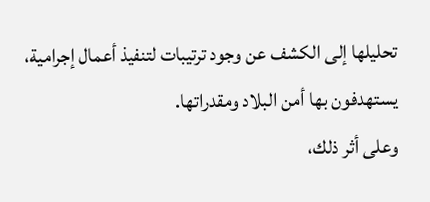تحليلها إلى الكشف عن وجود ترتيبات لتنفيذ أعمال إجرامية، يستهدفون بها أمن البلاد ومقدراتها.
وعلى أثر ذلك،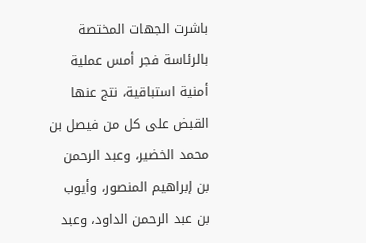باشرت الجهات المختصة بالرئاسة فجر أمس عملية أمنية استباقية، نتج عنها القبض على كل من فيصل بن محمد الخضير، وعبد الرحمن بن إبراهيم المنصور، وأيوب بن عبد الرحمن الداود، وعبد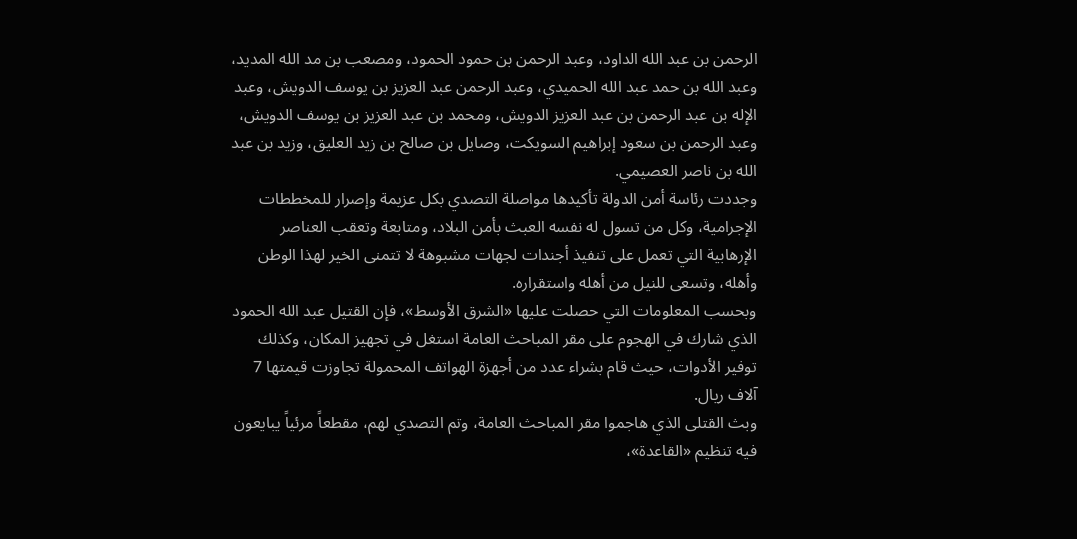الرحمن بن عبد الله الداود، وعبد الرحمن بن حمود الحمود، ومصعب بن مد الله المديد، وعبد الله بن حمد عبد الله الحميدي، وعبد الرحمن عبد العزيز بن يوسف الدويش، وعبد الإله بن عبد الرحمن بن عبد العزيز الدويش، ومحمد بن عبد العزيز بن يوسف الدويش، وعبد الرحمن بن سعود إبراهيم السويكت، وصايل بن صالح بن زيد العليق، وزيد بن عبد الله بن ناصر العصيمي.
وجددت رئاسة أمن الدولة تأكيدها مواصلة التصدي بكل عزيمة وإصرار للمخططات الإجرامية، وكل من تسول له نفسه العبث بأمن البلاد، ومتابعة وتعقب العناصر الإرهابية التي تعمل على تنفيذ أجندات لجهات مشبوهة لا تتمنى الخير لهذا الوطن وأهله، وتسعى للنيل من أهله واستقراره.
وبحسب المعلومات التي حصلت عليها «الشرق الأوسط»، فإن القتيل عبد الله الحمود الذي شارك في الهجوم على مقر المباحث العامة استغل في تجهيز المكان، وكذلك توفير الأدوات، حيث قام بشراء عدد من أجهزة الهواتف المحمولة تجاوزت قيمتها 7 آلاف ريال.
وبث القتلى الذي هاجموا مقر المباحث العامة، وتم التصدي لهم، مقطعاً مرئياً يبايعون فيه تنظيم «القاعدة»،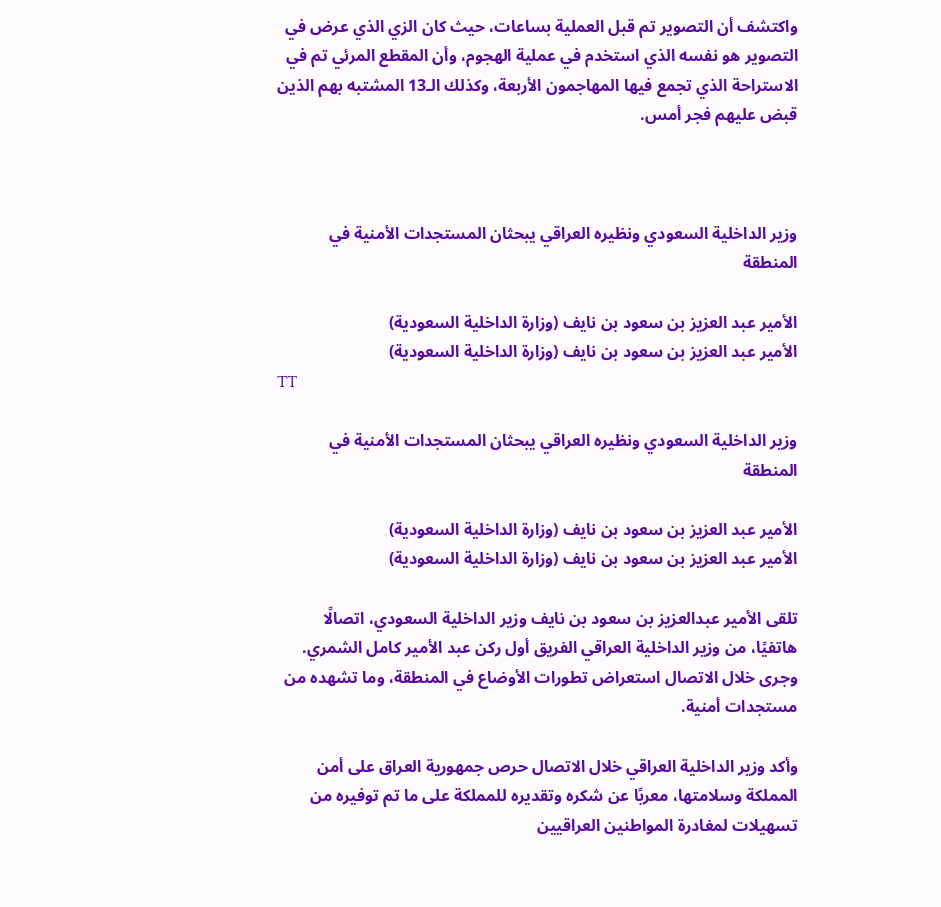واكتشف أن التصوير تم قبل العملية بساعات، حيث كان الزي الذي عرض في التصوير هو نفسه الذي استخدم في عملية الهجوم، وأن المقطع المرئي تم في الاستراحة الذي تجمع فيها المهاجمون الأربعة، وكذلك الـ13 المشتبه بهم الذين قبض عليهم فجر أمس.



وزير الداخلية السعودي ونظيره العراقي يبحثان المستجدات الأمنية في المنطقة

الأمير عبد العزيز بن سعود بن نايف (وزارة الداخلية السعودية)
الأمير عبد العزيز بن سعود بن نايف (وزارة الداخلية السعودية)
TT

وزير الداخلية السعودي ونظيره العراقي يبحثان المستجدات الأمنية في المنطقة

الأمير عبد العزيز بن سعود بن نايف (وزارة الداخلية السعودية)
الأمير عبد العزيز بن سعود بن نايف (وزارة الداخلية السعودية)

تلقى الأمير عبدالعزيز بن سعود بن نايف وزير الداخلية السعودي، اتصالًا هاتفيًا، من وزير الداخلية العراقي الفريق أول ركن عبد الأمير كامل الشمري. وجرى خلال الاتصال استعراض تطورات الأوضاع في المنطقة، وما تشهده من مستجدات أمنية.

وأكد وزير الداخلية العراقي خلال الاتصال حرص جمهورية العراق على أمن المملكة وسلامتها، معربًا عن شكره وتقديره للمملكة على ما تم توفيره من تسهيلات لمغادرة المواطنين العراقيين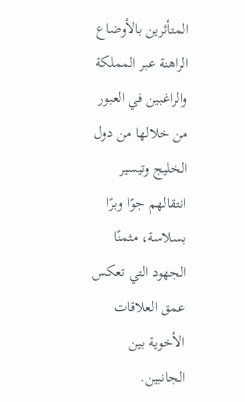المتأثرين بالأوضاع الراهنة عبر المملكة والراغبين في العبور من خلالها من دول الخليج وتيسير انتقالهم جوًا وبرًا بسلاسة، مثمنًا الجهود التي تعكس عمق العلاقات الأخوية بين الجانبين.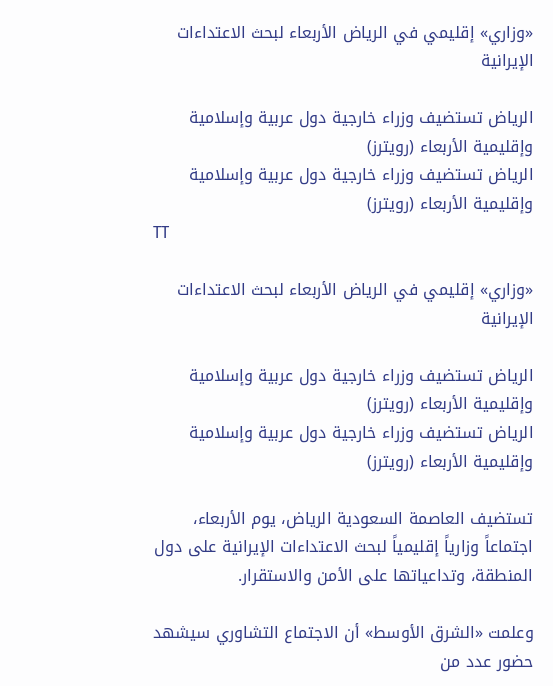«وزاري» إقليمي في الرياض الأربعاء لبحث الاعتداءات الإيرانية

الرياض تستضيف وزراء خارجية دول عربية وإسلامية وإقليمية الأربعاء (رويترز)
الرياض تستضيف وزراء خارجية دول عربية وإسلامية وإقليمية الأربعاء (رويترز)
TT

«وزاري» إقليمي في الرياض الأربعاء لبحث الاعتداءات الإيرانية

الرياض تستضيف وزراء خارجية دول عربية وإسلامية وإقليمية الأربعاء (رويترز)
الرياض تستضيف وزراء خارجية دول عربية وإسلامية وإقليمية الأربعاء (رويترز)

تستضيف العاصمة السعودية الرياض، يوم الأربعاء، اجتماعاً وزارياً إقليمياً لبحث الاعتداءات الإيرانية على دول المنطقة، وتداعياتها على الأمن والاستقرار.

وعلمت «الشرق الأوسط» أن الاجتماع التشاوري سيشهد حضور عدد من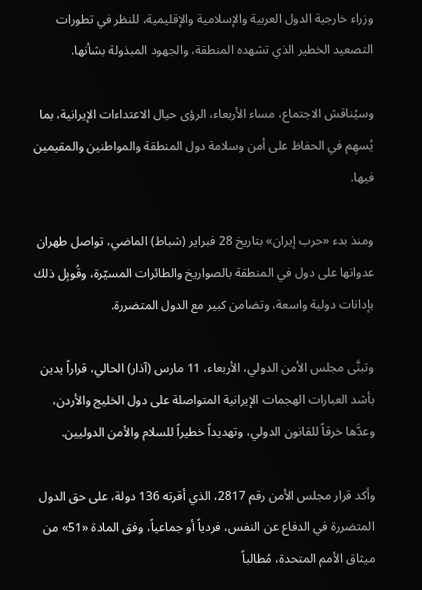وزراء خارجية الدول العربية والإسلامية والإقليمية، للنظر في تطورات التصعيد الخطير الذي تشهده المنطقة، والجهود المبذولة بشأنها.

وسيُناقش الاجتماع، مساء الأربعاء، الرؤى حيال الاعتداءات الإيرانية، بما يُسهِم في الحفاظ على أمن وسلامة دول المنطقة والمواطنين والمقيمين فيها.

ومنذ بدء «حرب إيران» بتاريخ 28 فبراير (شباط) الماضي، تواصل طهران عدوانها على دول في المنطقة بالصواريخ والطائرات المسيّرة، وقُوبِل ذلك بإدانات دولية واسعة، وتضامن كبير مع الدول المتضررة.

وتبنَّى مجلس الأمن الدولي، الأربعاء، 11 مارس (آذار) الحالي، قراراً يدين بأشد العبارات الهجمات الإيرانية المتواصلة على دول الخليج والأردن، وعدَّها خرقاً للقانون الدولي، وتهديداً خطيراً للسلام والأمن الدوليين.

وأكد قرار مجلس الأمن رقم 2817، الذي أقرته 136 دولة، على حق الدول المتضررة في الدفاع عن النفس، فردياً أو جماعياً، وفق المادة «51» من ميثاق الأمم المتحدة، مُطالباً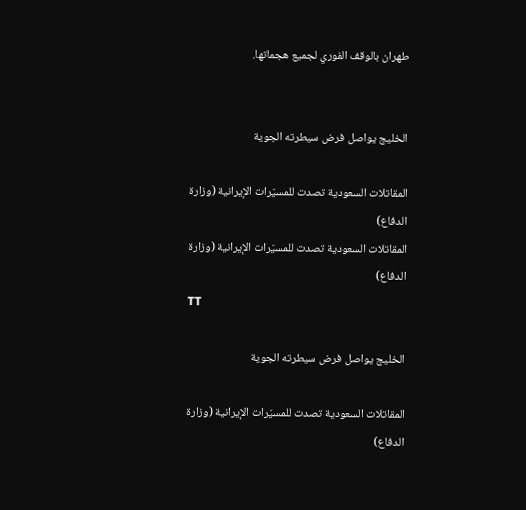طهران بالوقف الفوري لجميع هجماتها.


الخليج يواصل فرض سيطرته الجوية

المقاتلات السعودية تصدت للمسيّرات الإيرانية (وزارة الدفاع)
المقاتلات السعودية تصدت للمسيّرات الإيرانية (وزارة الدفاع)
TT

الخليج يواصل فرض سيطرته الجوية

المقاتلات السعودية تصدت للمسيّرات الإيرانية (وزارة الدفاع)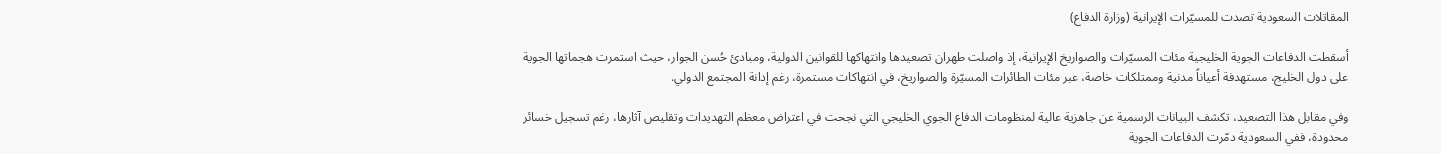المقاتلات السعودية تصدت للمسيّرات الإيرانية (وزارة الدفاع)

أسقطت الدفاعات الجوية الخليجية مئات المسيّرات والصواريخ الإيرانية، إذ واصلت طهران تصعيدها وانتهاكها للقوانين الدولية، ومبادئ حُسن الجوار، حيث استمرت هجماتها الجوية على دول الخليج، مستهدفة أعياناً مدنية وممتلكات خاصة، عبر مئات الطائرات المسيّرة والصواريخ، في انتهاكات مستمرة، رغم إدانة المجتمع الدولي.

وفي مقابل هذا التصعيد، تكشف البيانات الرسمية عن جاهزية عالية لمنظومات الدفاع الجوي الخليجي التي نجحت في اعتراض معظم التهديدات وتقليص آثارها، رغم تسجيل خسائر محدودة، ففي السعودية دمّرت الدفاعات الجوية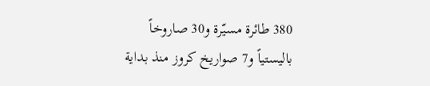380 طائرة مسيّرة و30 صاروخاً باليستياً و7 صواريخ كروز منذ بداية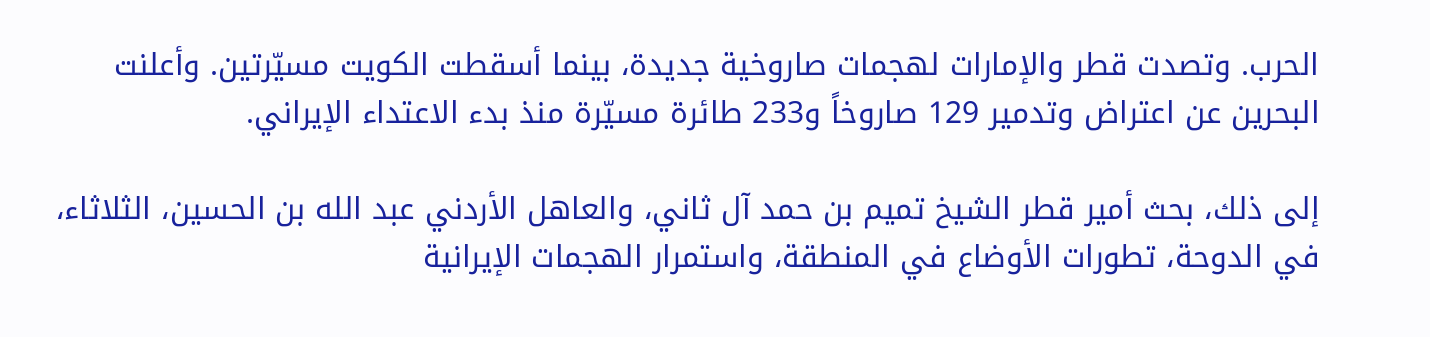الحرب. وتصدت قطر والإمارات لهجمات صاروخية جديدة، بينما أسقطت الكويت مسيّرتين. وأعلنت البحرين عن اعتراض وتدمير 129 صاروخاً و233 طائرة مسيّرة منذ بدء الاعتداء الإيراني.

إلى ذلك، بحث أمير قطر الشيخ تميم بن حمد آل ثاني، والعاهل الأردني عبد الله بن الحسين، الثلاثاء، في الدوحة، تطورات الأوضاع في المنطقة، واستمرار الهجمات الإيرانية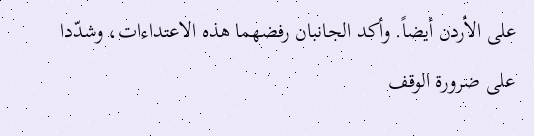على الأردن أيضاً. وأكد الجانبان رفضهما هذه الاعتداءات، وشدّدا على ضرورة الوقف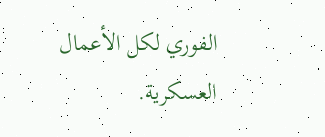الفوري لكل الأعمال العسكرية.